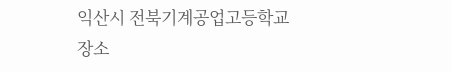익산시 전북기계공업고등학교
장소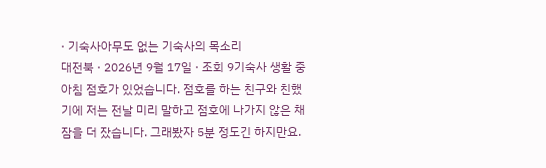· 기숙사아무도 없는 기숙사의 목소리
대전북 · 2026년 9월 17일 · 조회 9기숙사 생활 중 아침 점호가 있었습니다. 점호를 하는 친구와 친했기에 저는 전날 미리 말하고 점호에 나가지 않은 채 잠을 더 잤습니다. 그래봤자 5분 정도긴 하지만요.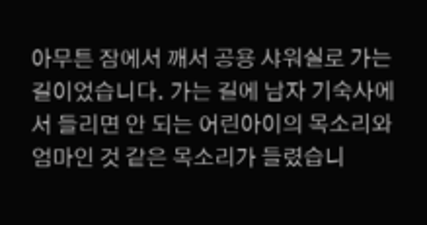아무튼 잠에서 깨서 공용 샤워실로 가는 길이었습니다. 가는 길에 남자 기숙사에서 들리면 안 되는 어린아이의 목소리와 엄마인 것 같은 목소리가 들렸습니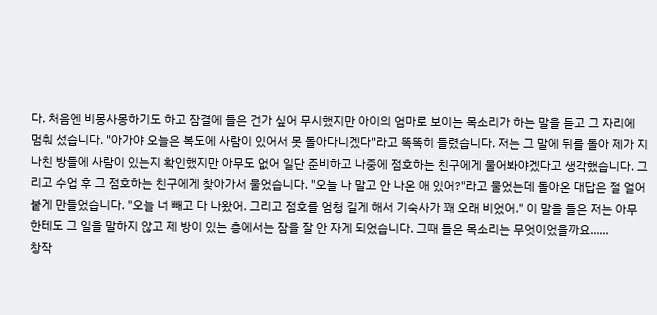다. 처음엔 비몽사몽하기도 하고 잠결에 들은 건가 싶어 무시했지만 아이의 엄마로 보이는 목소리가 하는 말을 듣고 그 자리에 멈춰 섰습니다. "아가야 오늘은 복도에 사람이 있어서 못 돌아다니겠다"라고 똑똑히 들렸습니다. 저는 그 말에 뒤를 돌아 제가 지나친 방들에 사람이 있는지 확인했지만 아무도 없어 일단 준비하고 나중에 점호하는 친구에게 물어봐야겠다고 생각했습니다. 그리고 수업 후 그 점호하는 친구에게 찾아가서 물었습니다. "오늘 나 말고 안 나온 애 있어?"라고 물었는데 돌아온 대답은 절 얼어붙게 만들었습니다. "오늘 너 빼고 다 나왔어. 그리고 점호를 엄청 길게 해서 기숙사가 꽤 오래 비었어." 이 말을 들은 저는 아무한테도 그 일을 말하지 않고 제 방이 있는 층에서는 잠을 잘 안 자게 되었습니다. 그때 들은 목소리는 무엇이었을까요......
창작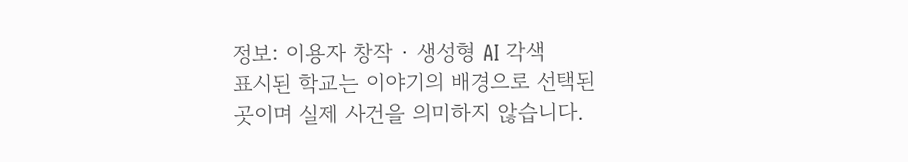정보: 이용자 창작 · 생성형 AI 각색
표시된 학교는 이야기의 배경으로 선택된 곳이며 실제 사건을 의미하지 않습니다.